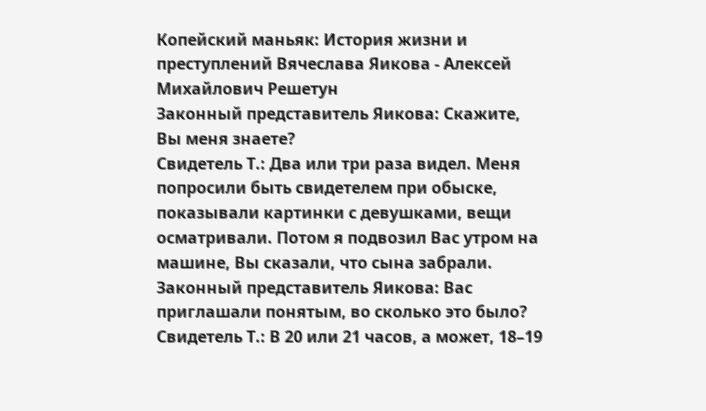Копейский маньяк: История жизни и преступлений Вячеслава Яикова - Алексей Михайлович Решетун
Законный представитель Яикова: Скажите, Вы меня знаете?
Свидетель Т.: Два или три раза видел. Меня попросили быть свидетелем при обыске, показывали картинки с девушками, вещи осматривали. Потом я подвозил Вас утром на машине, Вы сказали, что сына забрали.
Законный представитель Яикова: Вас приглашали понятым, во сколько это было?
Свидетель Т.: В 20 или 21 часов, а может, 18–19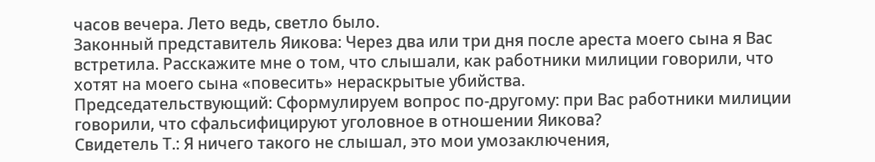часов вечера. Лето ведь, светло было.
Законный представитель Яикова: Через два или три дня после ареста моего сына я Вас встретила. Расскажите мне о том, что слышали, как работники милиции говорили, что хотят на моего сына «повесить» нераскрытые убийства.
Председательствующий: Сформулируем вопрос по-другому: при Вас работники милиции говорили, что сфальсифицируют уголовное в отношении Яикова?
Свидетель Т.: Я ничего такого не слышал, это мои умозаключения,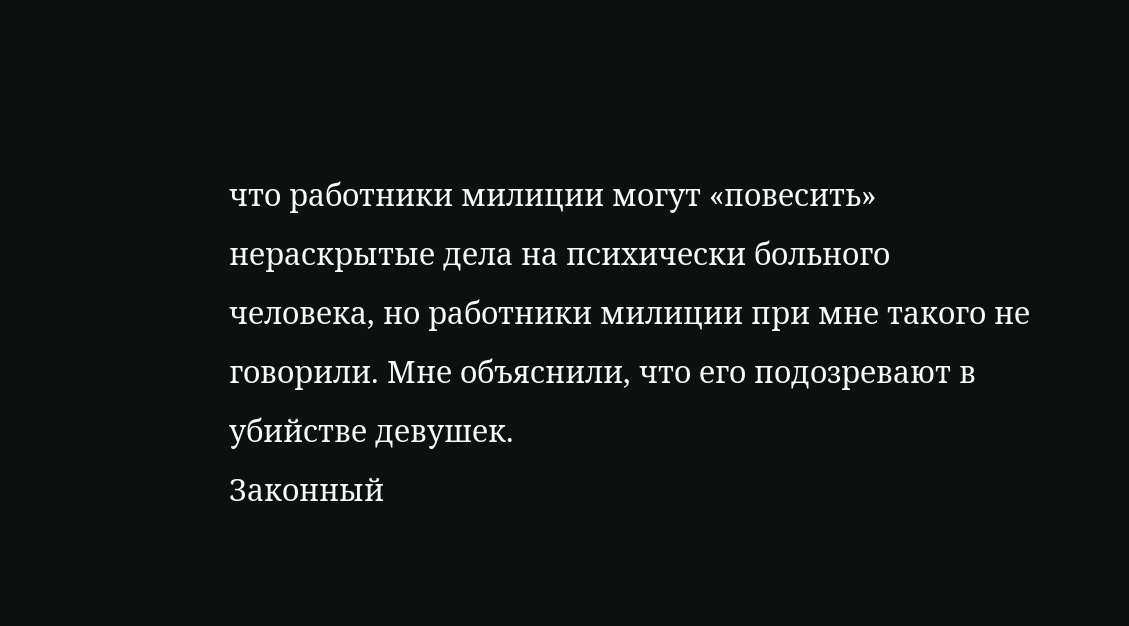что работники милиции могут «повесить» нераскрытые дела на психически больного человека, но работники милиции при мне такого не говорили. Мне объяснили, что его подозревают в убийстве девушек.
Законный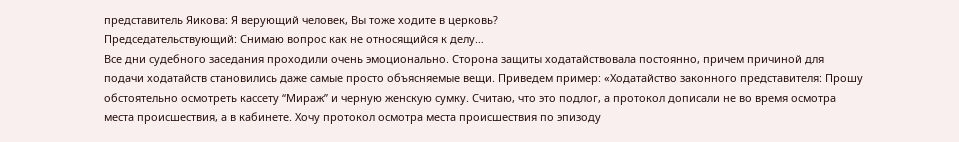представитель Яикова: Я верующий человек, Вы тоже ходите в церковь?
Председательствующий: Снимаю вопрос как не относящийся к делу…
Все дни судебного заседания проходили очень эмоционально. Сторона защиты ходатайствовала постоянно, причем причиной для подачи ходатайств становились даже самые просто объясняемые вещи. Приведем пример: «Ходатайство законного представителя: Прошу обстоятельно осмотреть кассету “Мираж” и черную женскую сумку. Считаю, что это подлог, а протокол дописали не во время осмотра места происшествия, а в кабинете. Хочу протокол осмотра места происшествия по эпизоду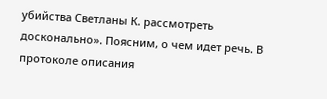убийства Светланы К. рассмотреть досконально». Поясним, о чем идет речь. В протоколе описания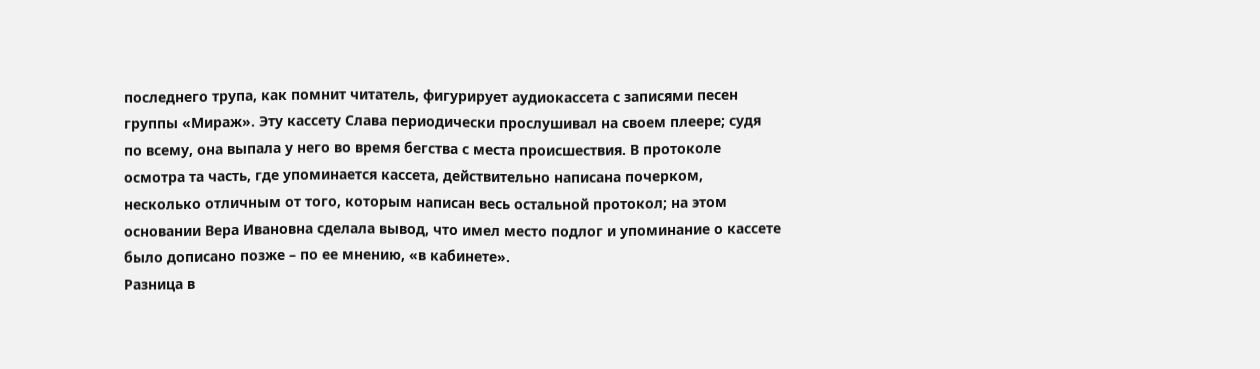последнего трупа, как помнит читатель, фигурирует аудиокассета с записями песен группы «Мираж». Эту кассету Слава периодически прослушивал на своем плеере; судя по всему, она выпала у него во время бегства с места происшествия. В протоколе осмотра та часть, где упоминается кассета, действительно написана почерком, несколько отличным от того, которым написан весь остальной протокол; на этом основании Вера Ивановна сделала вывод, что имел место подлог и упоминание о кассете было дописано позже – по ее мнению, «в кабинете».
Разница в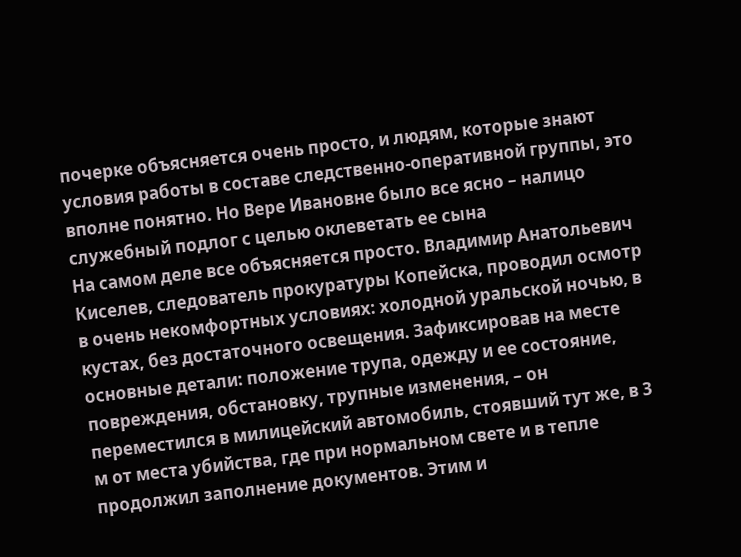почерке объясняется очень просто, и людям, которые знают условия работы в составе следственно-оперативной группы, это вполне понятно. Но Вере Ивановне было все ясно – налицо служебный подлог с целью оклеветать ее сына
На самом деле все объясняется просто. Владимир Анатольевич Киселев, следователь прокуратуры Копейска, проводил осмотр в очень некомфортных условиях: холодной уральской ночью, в кустах, без достаточного освещения. Зафиксировав на месте основные детали: положение трупа, одежду и ее состояние, повреждения, обстановку, трупные изменения, – он переместился в милицейский автомобиль, стоявший тут же, в 3 м от места убийства, где при нормальном свете и в тепле продолжил заполнение документов. Этим и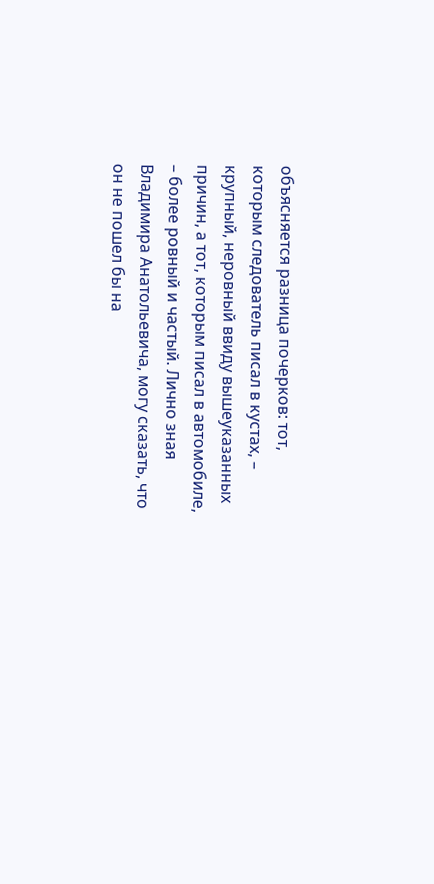объясняется разница почерков: тот, которым следователь писал в кустах, – крупный, неровный ввиду вышеуказанных причин, а тот, которым писал в автомобиле, – более ровный и частый. Лично зная Владимира Анатольевича, могу сказать, что он не пошел бы на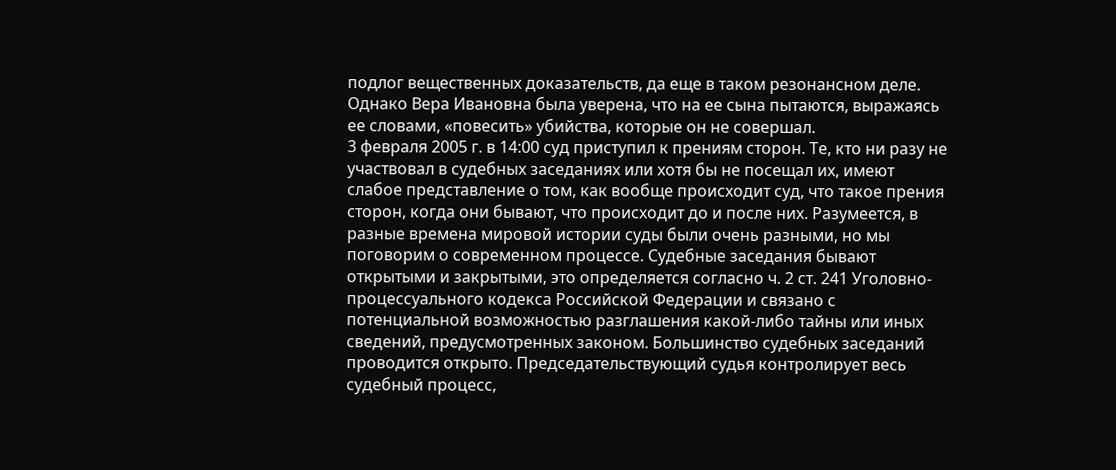подлог вещественных доказательств, да еще в таком резонансном деле. Однако Вера Ивановна была уверена, что на ее сына пытаются, выражаясь ее словами, «повесить» убийства, которые он не совершал.
3 февраля 2005 г. в 14:00 суд приступил к прениям сторон. Те, кто ни разу не участвовал в судебных заседаниях или хотя бы не посещал их, имеют слабое представление о том, как вообще происходит суд, что такое прения сторон, когда они бывают, что происходит до и после них. Разумеется, в разные времена мировой истории суды были очень разными, но мы поговорим о современном процессе. Судебные заседания бывают открытыми и закрытыми, это определяется согласно ч. 2 ст. 241 Уголовно-процессуального кодекса Российской Федерации и связано с потенциальной возможностью разглашения какой-либо тайны или иных сведений, предусмотренных законом. Большинство судебных заседаний проводится открыто. Председательствующий судья контролирует весь судебный процесс,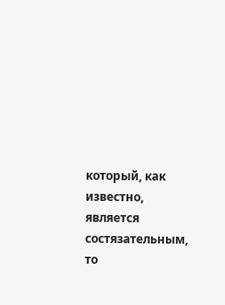который, как известно, является состязательным, то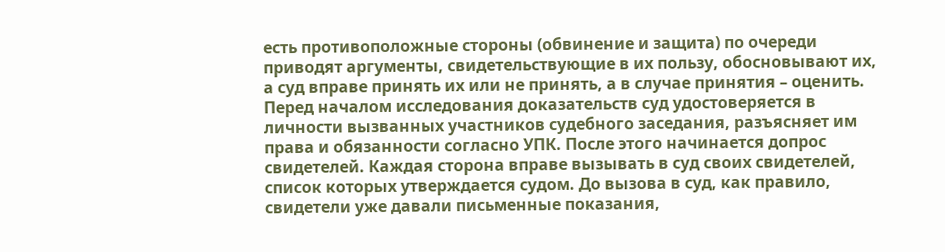есть противоположные стороны (обвинение и защита) по очереди приводят аргументы, свидетельствующие в их пользу, обосновывают их, а суд вправе принять их или не принять, а в случае принятия – оценить. Перед началом исследования доказательств суд удостоверяется в личности вызванных участников судебного заседания, разъясняет им права и обязанности согласно УПК. После этого начинается допрос свидетелей. Каждая сторона вправе вызывать в суд своих свидетелей, список которых утверждается судом. До вызова в суд, как правило, свидетели уже давали письменные показания,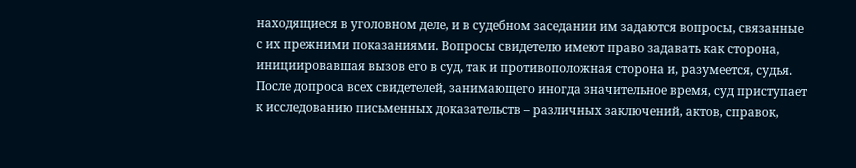находящиеся в уголовном деле, и в судебном заседании им задаются вопросы, связанные с их прежними показаниями. Вопросы свидетелю имеют право задавать как сторона, инициировавшая вызов его в суд, так и противоположная сторона и, разумеется, судья. После допроса всех свидетелей, занимающего иногда значительное время, суд приступает к исследованию письменных доказательств – различных заключений, актов, справок,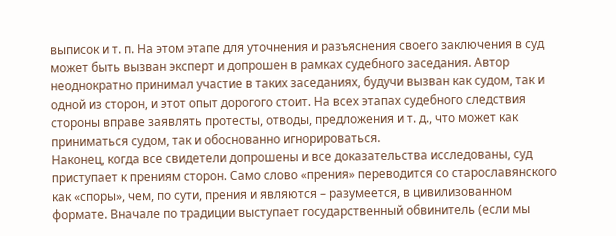выписок и т. п. На этом этапе для уточнения и разъяснения своего заключения в суд может быть вызван эксперт и допрошен в рамках судебного заседания. Автор неоднократно принимал участие в таких заседаниях, будучи вызван как судом, так и одной из сторон, и этот опыт дорогого стоит. На всех этапах судебного следствия стороны вправе заявлять протесты, отводы, предложения и т. д., что может как приниматься судом, так и обоснованно игнорироваться.
Наконец, когда все свидетели допрошены и все доказательства исследованы, суд приступает к прениям сторон. Само слово «прения» переводится со старославянского как «споры», чем, по сути, прения и являются – разумеется, в цивилизованном формате. Вначале по традиции выступает государственный обвинитель (если мы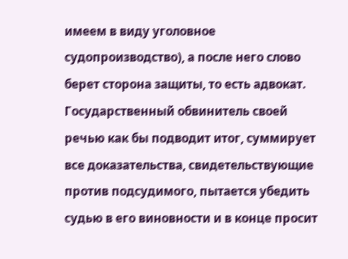имеем в виду уголовное судопроизводство), а после него слово берет сторона защиты, то есть адвокат. Государственный обвинитель своей речью как бы подводит итог, суммирует все доказательства, свидетельствующие против подсудимого, пытается убедить судью в его виновности и в конце просит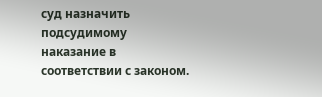суд назначить подсудимому наказание в соответствии с законом.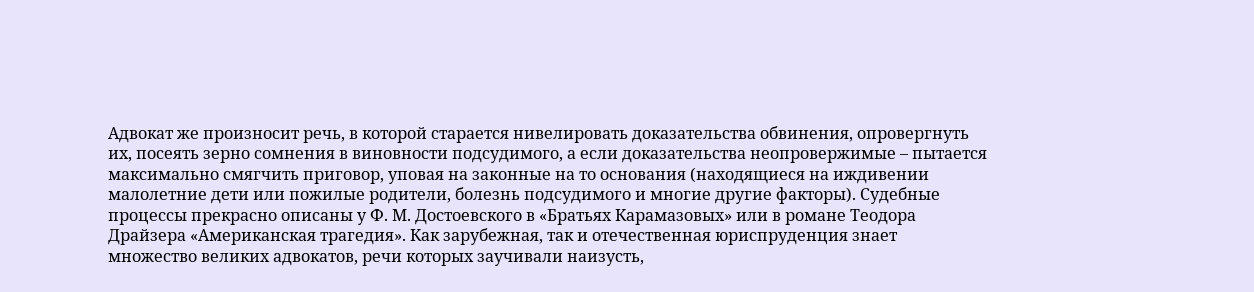Адвокат же произносит речь, в которой старается нивелировать доказательства обвинения, опровергнуть их, посеять зерно сомнения в виновности подсудимого, а если доказательства неопровержимые – пытается максимально смягчить приговор, уповая на законные на то основания (находящиеся на иждивении малолетние дети или пожилые родители, болезнь подсудимого и многие другие факторы). Судебные процессы прекрасно описаны у Ф. М. Достоевского в «Братьях Карамазовых» или в романе Теодора Драйзера «Американская трагедия». Как зарубежная, так и отечественная юриспруденция знает множество великих адвокатов, речи которых заучивали наизусть,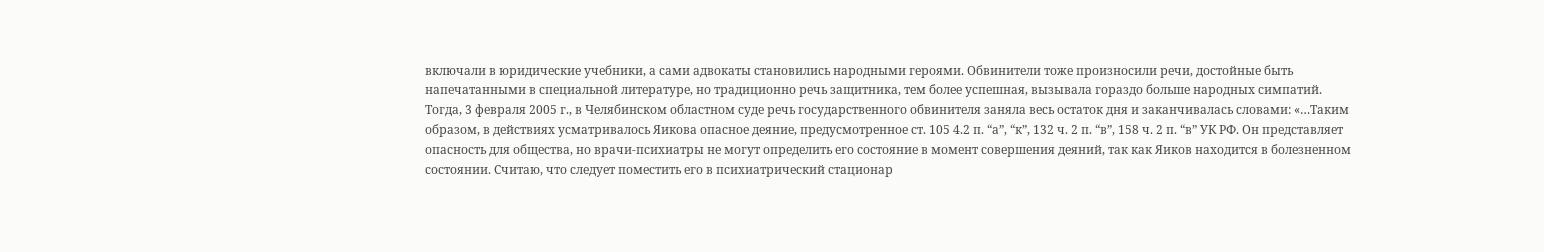включали в юридические учебники, а сами адвокаты становились народными героями. Обвинители тоже произносили речи, достойные быть напечатанными в специальной литературе, но традиционно речь защитника, тем более успешная, вызывала гораздо больше народных симпатий. Тогда, 3 февраля 2005 г., в Челябинском областном суде речь государственного обвинителя заняла весь остаток дня и заканчивалась словами: «…Таким образом, в действиях усматривалось Яикова опасное деяние, предусмотренное ст. 105 4.2 п. “а”, “к”, 132 ч. 2 п. “в”, 158 ч. 2 п. “в” УК РФ. Он представляет опасность для общества, но врачи-психиатры не могут определить его состояние в момент совершения деяний, так как Яиков находится в болезненном состоянии. Считаю, что следует поместить его в психиатрический стационар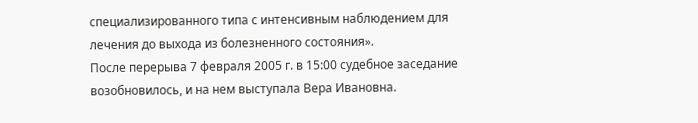специализированного типа с интенсивным наблюдением для лечения до выхода из болезненного состояния».
После перерыва 7 февраля 2005 г. в 15:00 судебное заседание возобновилось, и на нем выступала Вера Ивановна.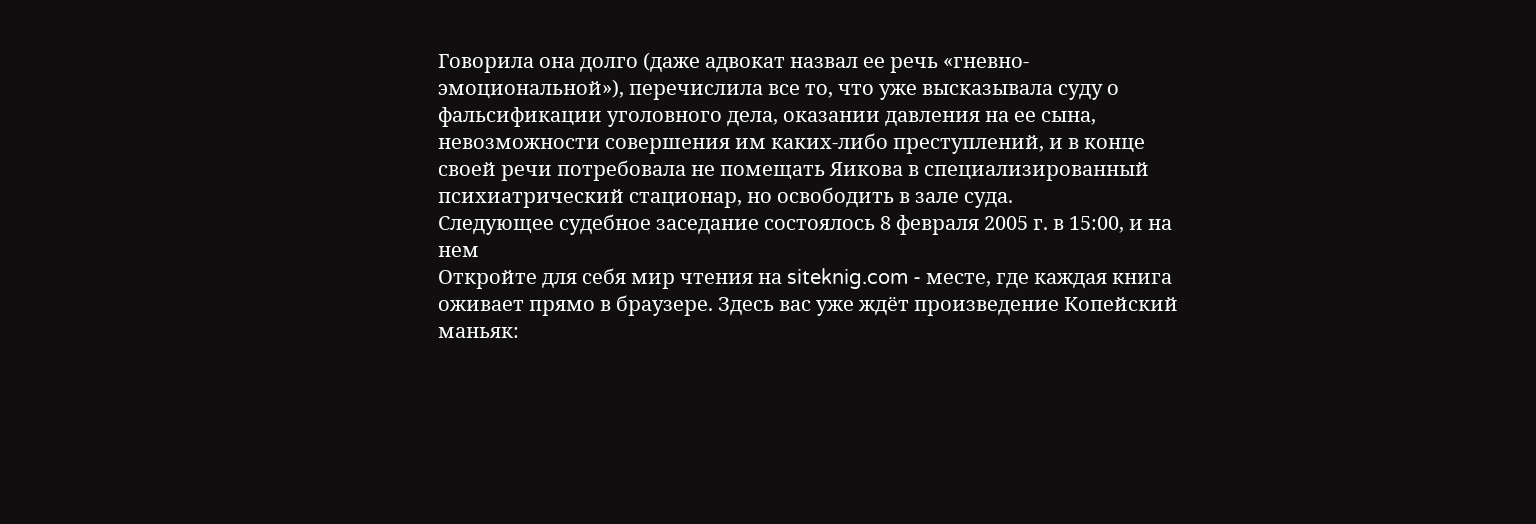Говорила она долго (даже адвокат назвал ее речь «гневно-эмоциональной»), перечислила все то, что уже высказывала суду о фальсификации уголовного дела, оказании давления на ее сына, невозможности совершения им каких-либо преступлений, и в конце своей речи потребовала не помещать Яикова в специализированный психиатрический стационар, но освободить в зале суда.
Следующее судебное заседание состоялось 8 февраля 2005 г. в 15:00, и на нем
Откройте для себя мир чтения на siteknig.com - месте, где каждая книга оживает прямо в браузере. Здесь вас уже ждёт произведение Копейский маньяк: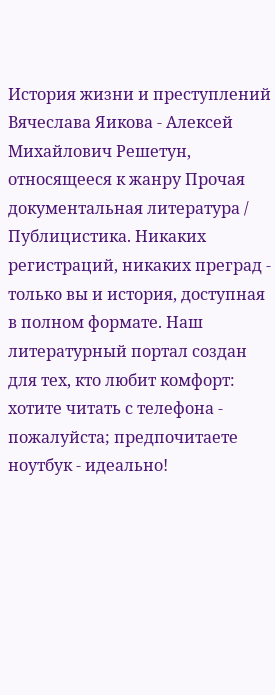История жизни и преступлений Вячеслава Яикова - Алексей Михайлович Решетун, относящееся к жанру Прочая документальная литература / Публицистика. Никаких регистраций, никаких преград - только вы и история, доступная в полном формате. Наш литературный портал создан для тех, кто любит комфорт: хотите читать с телефона - пожалуйста; предпочитаете ноутбук - идеально!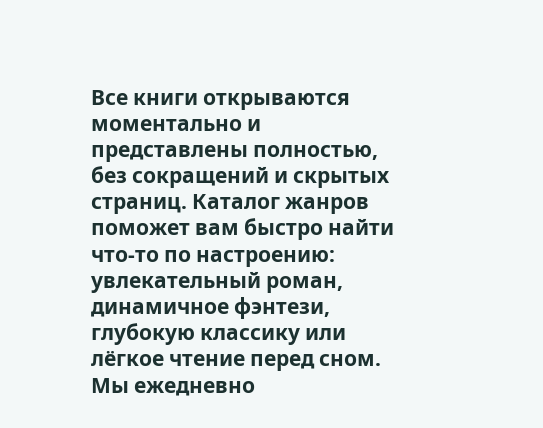Все книги открываются моментально и представлены полностью, без сокращений и скрытых страниц. Каталог жанров поможет вам быстро найти что-то по настроению: увлекательный роман, динамичное фэнтези, глубокую классику или лёгкое чтение перед сном. Мы ежедневно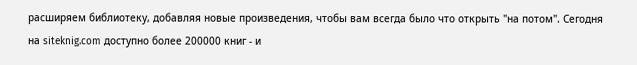расширяем библиотеку, добавляя новые произведения, чтобы вам всегда было что открыть "на потом". Сегодня на siteknig.com доступно более 200000 книг - и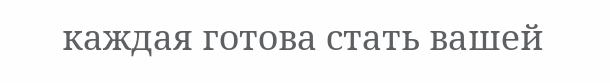каждая готова стать вашей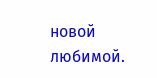новой любимой.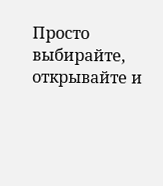Просто выбирайте, открывайте и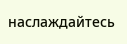наслаждайтесь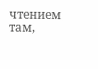чтением там,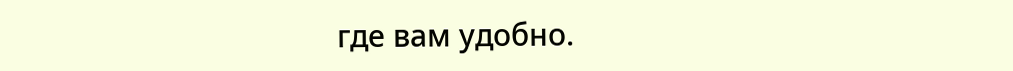где вам удобно.